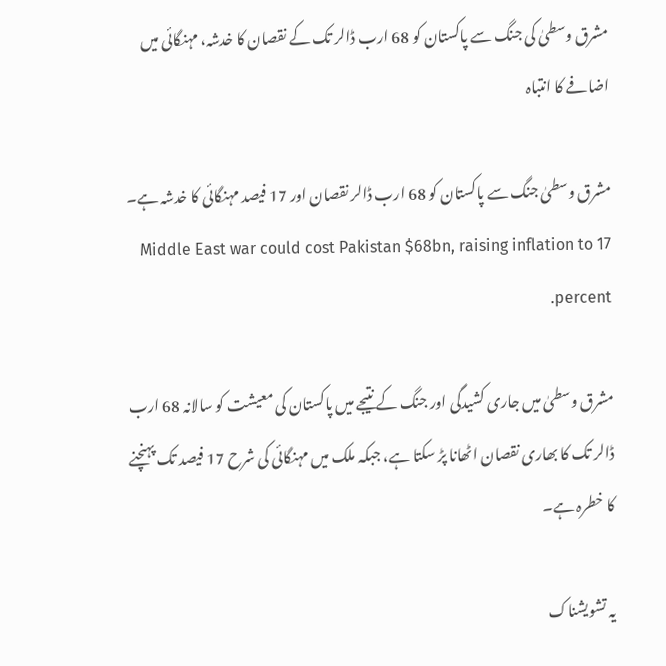مشرق وسطیٰ کی جنگ سے پاکستان کو 68 ارب ڈالر تک کے نقصان کا خدشہ، مہنگائی میں اضافے کا انتباہ

مشرق وسطیٰ جنگ سے پاکستان کو 68 ارب ڈالر نقصان اور 17 فیصد مہنگائی کا خدشہ ہے۔ Middle East war could cost Pakistan $68bn, raising inflation to 17 percent.

مشرق وسطیٰ میں جاری کشیدگی اور جنگ کے نتیجے میں پاکستان کی معیشت کو سالانہ 68 ارب ڈالر تک کا بھاری نقصان اٹھانا پڑ سکتا ہے، جبکہ ملک میں مہنگائی کی شرح 17 فیصد تک پہنچنے کا خطرہ ہے۔

یہ تشویشناک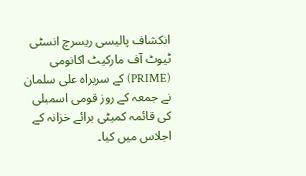انکشاف پالیسی ریسرچ انسٹی ٹیوٹ آف مارکیٹ اکانومی (PRIME) کے سربراہ علی سلمان نے جمعہ کے روز قومی اسمبلی کی قائمہ کمیٹی برائے خزانہ کے اجلاس میں کیا۔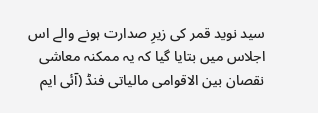سید نوید قمر کی زیرِ صدارت ہونے والے اس اجلاس میں بتایا گیا کہ یہ ممکنہ معاشی نقصان بین الاقوامی مالیاتی فنڈ (آئی ایم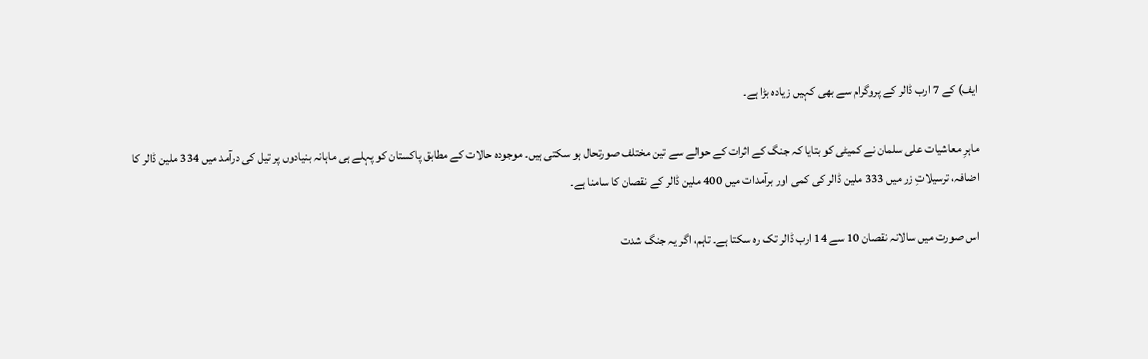ایف) کے 7 ارب ڈالر کے پروگرام سے بھی کہیں زیادہ بڑا ہے۔

ماہرِ معاشیات علی سلمان نے کمیٹی کو بتایا کہ جنگ کے اثرات کے حوالے سے تین مختلف صورتحال ہو سکتی ہیں۔ موجودہ حالات کے مطابق پاکستان کو پہلے ہی ماہانہ بنیادوں پر تیل کی درآمد میں 334 ملین ڈالر کا اضافہ، ترسیلاتِ زر میں 333 ملین ڈالر کی کمی اور برآمدات میں 400 ملین ڈالر کے نقصان کا سامنا ہے۔

اس صورت میں سالانہ نقصان 10 سے 14 ارب ڈالر تک رہ سکتا ہے۔ تاہم، اگر یہ جنگ شدت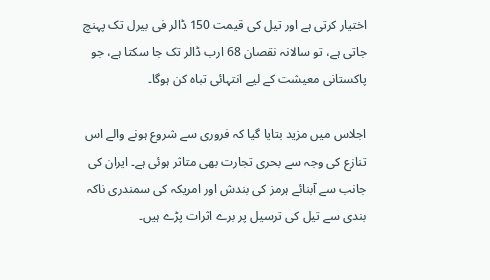اختیار کرتی ہے اور تیل کی قیمت 150 ڈالر فی بیرل تک پہنچ جاتی ہے، تو سالانہ نقصان 68 ارب ڈالر تک جا سکتا ہے، جو پاکستانی معیشت کے لیے انتہائی تباہ کن ہوگا۔

اجلاس میں مزید بتایا گیا کہ فروری سے شروع ہونے والے اس تنازع کی وجہ سے بحری تجارت بھی متاثر ہوئی ہے۔ ایران کی جانب سے آبنائے ہرمز کی بندش اور امریکہ کی سمندری ناکہ بندی سے تیل کی ترسیل پر برے اثرات پڑے ہیں۔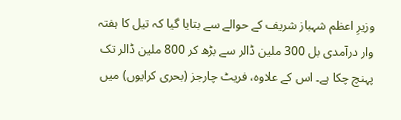وزیرِ اعظم شہباز شریف کے حوالے سے بتایا گیا کہ تیل کا ہفتہ وار درآمدی بل 300 ملین ڈالر سے بڑھ کر 800 ملین ڈالر تک پہنچ چکا ہے۔ اس کے علاوہ، فریٹ چارجز (بحری کرایوں) میں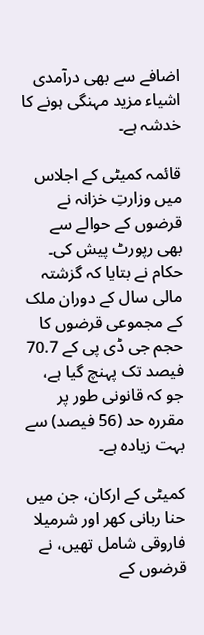اضافے سے بھی درآمدی اشیاء مزید مہنگی ہونے کا خدشہ ہے۔

قائمہ کمیٹی کے اجلاس میں وزارتِ خزانہ نے قرضوں کے حوالے سے بھی رپورٹ پیش کی۔ حکام نے بتایا کہ گزشتہ مالی سال کے دوران ملک کے مجموعی قرضوں کا حجم جی ڈی پی کے 70.7 فیصد تک پہنچ گیا ہے، جو کہ قانونی طور پر مقررہ حد (56 فیصد) سے بہت زیادہ ہے۔

کمیٹی کے ارکان، جن میں حنا ربانی کھر اور شرمیلا فاروقی شامل تھیں، نے قرضوں کے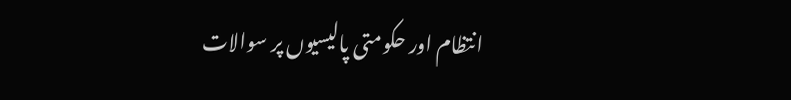انتظام اور حکومتی پالیسیوں پر سوالات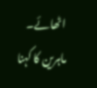اٹھائے۔ ماہرین کا کہنا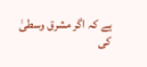ہے کہ اگر مشرق وسطیٰ کی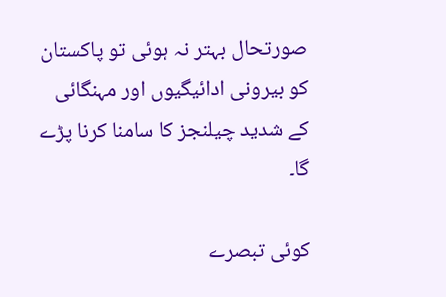صورتحال بہتر نہ ہوئی تو پاکستان کو بیرونی ادائیگیوں اور مہنگائی کے شدید چیلنجز کا سامنا کرنا پڑے گا۔

کوئی تبصرے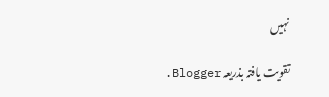نہیں

تقویت یافتہ بذریعہ Blogger.